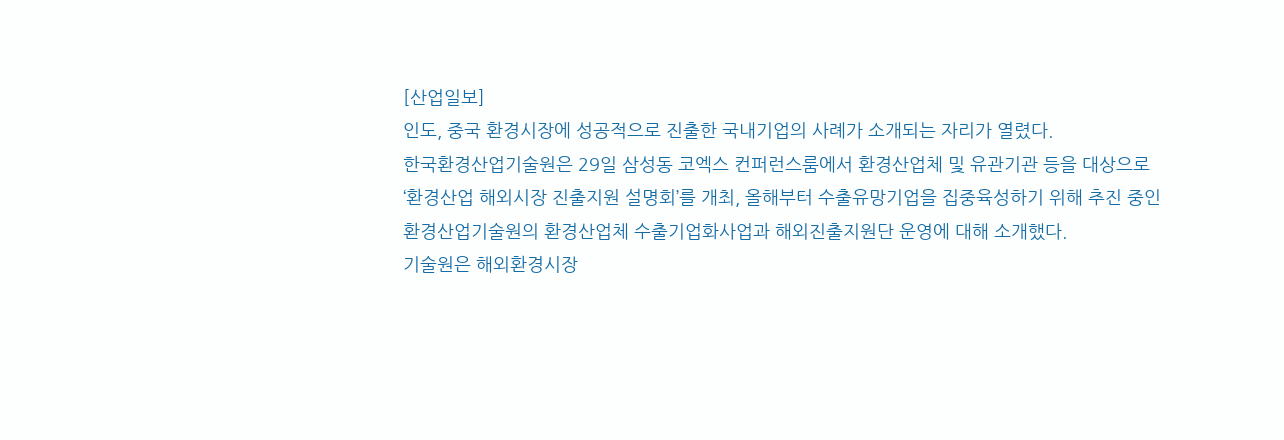[산업일보]
인도, 중국 환경시장에 성공적으로 진출한 국내기업의 사례가 소개되는 자리가 열렸다.
한국환경산업기술원은 29일 삼성동 코엑스 컨퍼런스룸에서 환경산업체 및 유관기관 등을 대상으로 ‘환경산업 해외시장 진출지원 설명회’를 개최, 올해부터 수출유망기업을 집중육성하기 위해 추진 중인 환경산업기술원의 환경산업체 수출기업화사업과 해외진출지원단 운영에 대해 소개했다.
기술원은 해외환경시장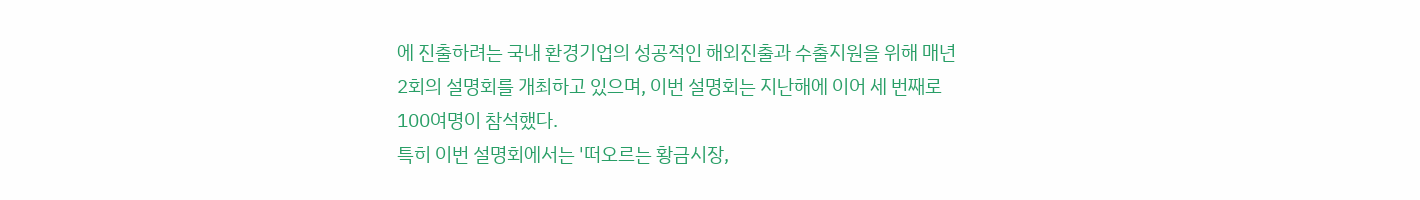에 진출하려는 국내 환경기업의 성공적인 해외진출과 수출지원을 위해 매년 2회의 설명회를 개최하고 있으며, 이번 설명회는 지난해에 이어 세 번째로 100여명이 참석했다.
특히 이번 설명회에서는 '떠오르는 황금시장,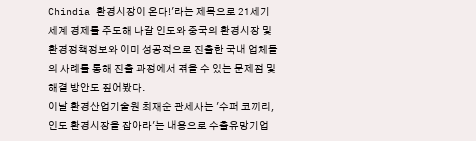Chindia 환경시장이 온다!'라는 제목으로 21세기 세계 경제를 주도해 나갈 인도와 중국의 환경시장 및 환경정책정보와 이미 성공적으로 진출한 국내 업체들의 사례를 통해 진출 과정에서 겪을 수 있는 문제점 및 해결 방안도 짚어봤다.
이날 환경산업기술원 최재순 관세사는 '수퍼 코끼리, 인도 환경시장을 잡아라'는 내용으로 수출유망기업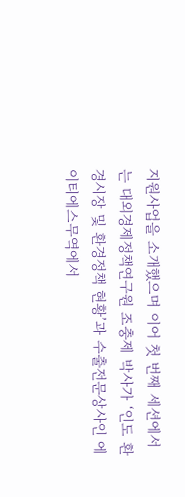지원사업을 소개했으며 이어 첫 번째 세션에서는 대외경제정책연구원 조충제 박사가 ‘인도 환경시장 및 환경정책 현황’과 수출전문상사인 에이티에스무역에서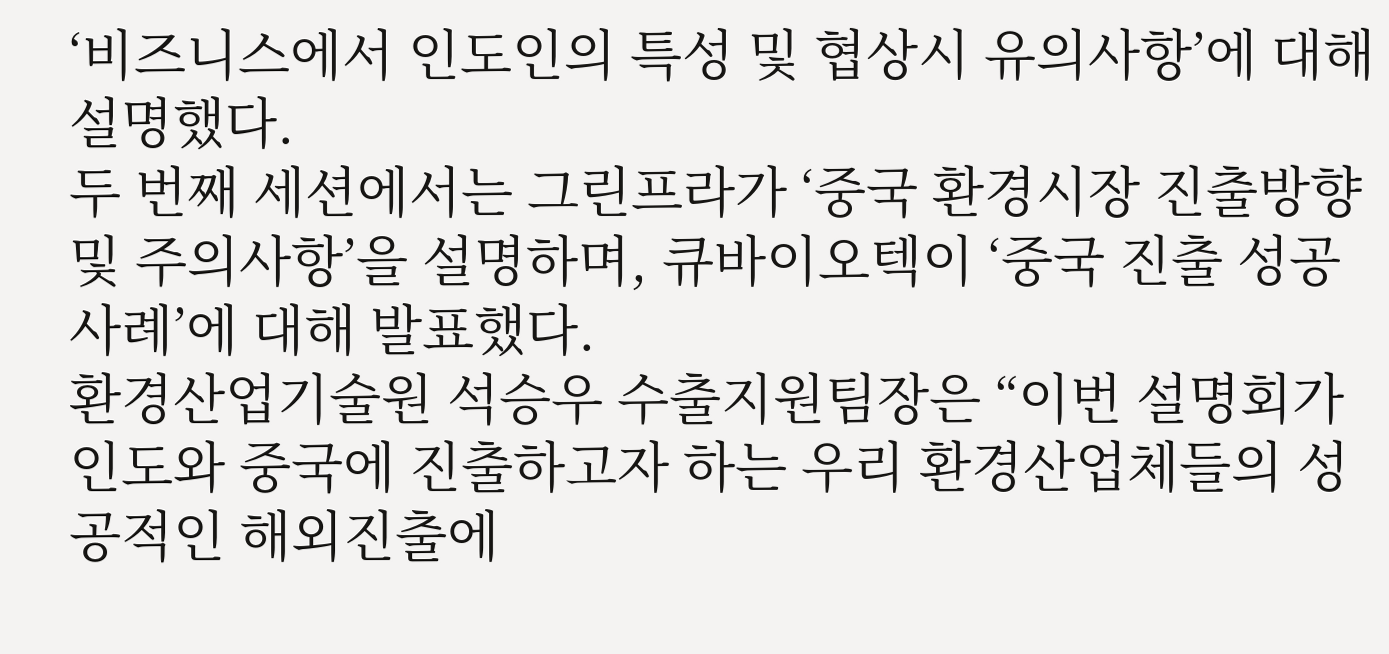‘비즈니스에서 인도인의 특성 및 협상시 유의사항’에 대해 설명했다.
두 번째 세션에서는 그린프라가 ‘중국 환경시장 진출방향 및 주의사항’을 설명하며, 큐바이오텍이 ‘중국 진출 성공사례’에 대해 발표했다.
환경산업기술원 석승우 수출지원팀장은 “이번 설명회가 인도와 중국에 진출하고자 하는 우리 환경산업체들의 성공적인 해외진출에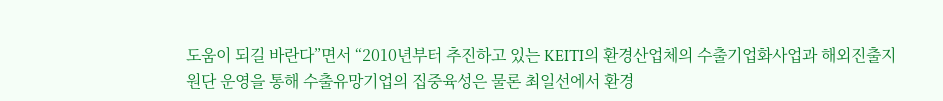도움이 되길 바란다”면서 “2010년부터 추진하고 있는 KEITI의 환경산업체의 수출기업화사업과 해외진출지원단 운영을 통해 수출유망기업의 집중육성은 물론 최일선에서 환경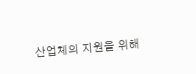산업체의 지원을 위해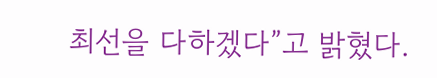최선을 다하겠다”고 밝혔다.